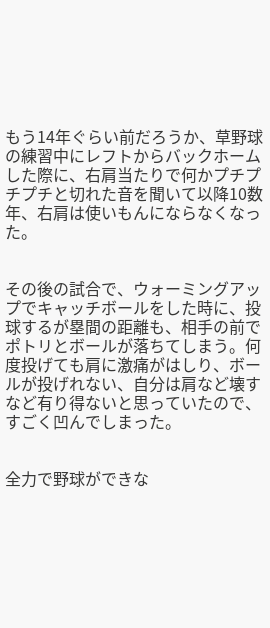もう14年ぐらい前だろうか、草野球の練習中にレフトからバックホームした際に、右肩当たりで何かプチプチプチと切れた音を聞いて以降10数年、右肩は使いもんにならなくなった。


その後の試合で、ウォーミングアップでキャッチボールをした時に、投球するが塁間の距離も、相手の前でポトリとボールが落ちてしまう。何度投げても肩に激痛がはしり、ボールが投げれない、自分は肩など壊すなど有り得ないと思っていたので、すごく凹んでしまった。


全力で野球ができな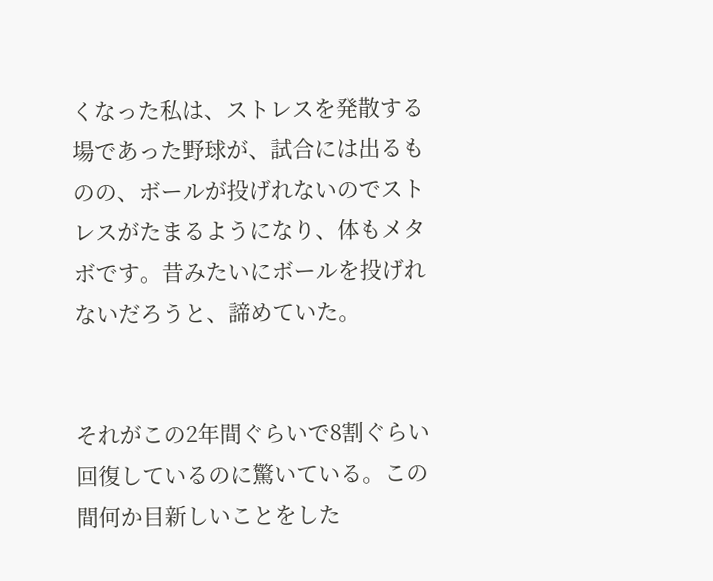くなった私は、ストレスを発散する場であった野球が、試合には出るものの、ボールが投げれないのでストレスがたまるようになり、体もメタボです。昔みたいにボールを投げれないだろうと、諦めていた。


それがこの2年間ぐらいで8割ぐらい回復しているのに驚いている。この間何か目新しいことをした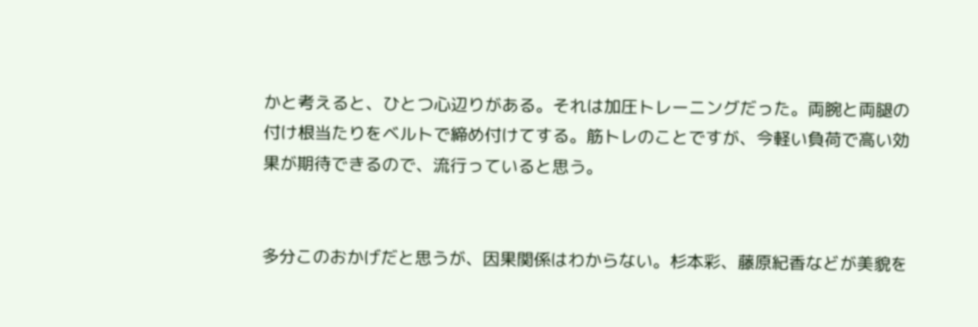かと考えると、ひとつ心辺りがある。それは加圧トレーニングだった。両腕と両腿の付け根当たりをベルトで締め付けてする。筋トレのことですが、今軽い負荷で高い効果が期待できるので、流行っていると思う。


多分このおかげだと思うが、因果関係はわからない。杉本彩、藤原紀香などが美貌を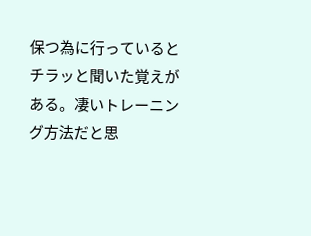保つ為に行っているとチラッと聞いた覚えがある。凄いトレーニング方法だと思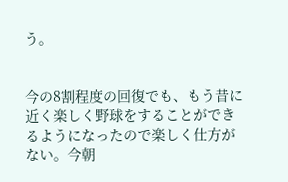う。


今の8割程度の回復でも、もう昔に近く楽しく野球をすることができるようになったので楽しく仕方がない。今朝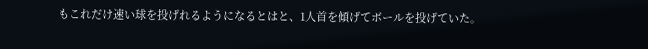もこれだけ速い球を投げれるようになるとはと、1人首を傾げてボールを投げていた。